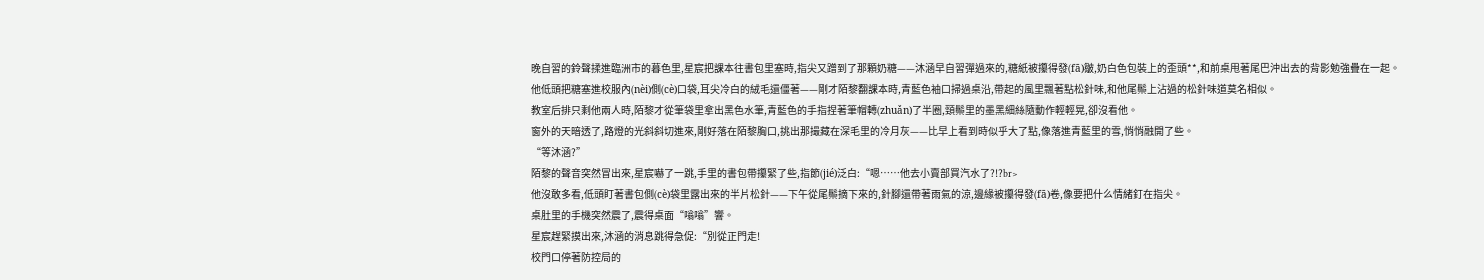晚自習的鈴聲揉進臨洲市的暮色里,星宸把課本往書包里塞時,指尖又蹭到了那顆奶糖——沐涵早自習彈過來的,糖紙被攥得發(fā)皺,奶白色包裝上的歪頭**,和前桌甩著尾巴沖出去的背影勉強疊在一起。
他低頭把糖塞進校服內(nèi)側(cè)口袋,耳尖冷白的絨毛還僵著——剛才陌黎翻課本時,青藍色袖口掃過桌沿,帶起的風里飄著點松針味,和他尾鬃上沾過的松針味道莫名相似。
教室后排只剩他兩人時,陌黎才從筆袋里拿出黑色水筆,青藍色的手指捏著筆帽轉(zhuǎn)了半圈,頸鬃里的墨黑細絲隨動作輕輕晃,卻沒看他。
窗外的天暗透了,路燈的光斜斜切進來,剛好落在陌黎胸口,挑出那撮藏在深毛里的冷月灰——比早上看到時似乎大了點,像落進青藍里的雪,悄悄融開了些。
“等沐涵?”
陌黎的聲音突然冒出來,星宸嚇了一跳,手里的書包帶攥緊了些,指節(jié)泛白:“嗯……他去小賣部買汽水了?!?br>
他沒敢多看,低頭盯著書包側(cè)袋里露出來的半片松針——下午從尾鬃摘下來的,針腳還帶著雨氣的涼,邊緣被攥得發(fā)卷,像要把什么情緒釘在指尖。
桌肚里的手機突然震了,震得桌面“嗡嗡”響。
星宸趕緊摸出來,沐涵的消息跳得急促:“別從正門走!
校門口停著防控局的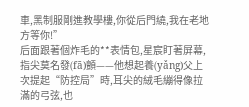車,黑制服剛進教學樓,你從后門繞,我在老地方等你!”
后面跟著個炸毛的**表情包,星宸盯著屏幕,指尖莫名發(fā)顫——他想起養(yǎng)父上次提起“防控局”時,耳尖的絨毛繃得像拉滿的弓弦,也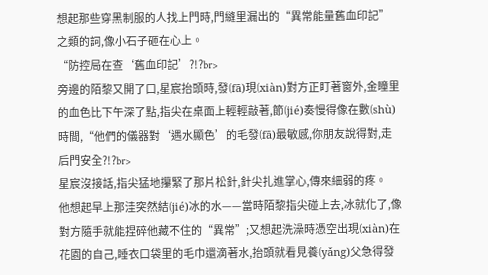想起那些穿黑制服的人找上門時,門縫里漏出的“異常能量舊血印記”之類的詞,像小石子砸在心上。
“防控局在查‘舊血印記’?!?br>
旁邊的陌黎又開了口,星宸抬頭時,發(fā)現(xiàn)對方正盯著窗外,金瞳里的血色比下午深了點,指尖在桌面上輕輕敲著,節(jié)奏慢得像在數(shù)時間,“他們的儀器對‘遇水顯色’的毛發(fā)最敏感,你朋友說得對,走后門安全?!?br>
星宸沒接話,指尖猛地攥緊了那片松針,針尖扎進掌心,傳來細弱的疼。
他想起早上那洼突然結(jié)冰的水——當時陌黎指尖碰上去,冰就化了,像對方隨手就能捏碎他藏不住的“異常”;又想起洗澡時憑空出現(xiàn)在花園的自己,睡衣口袋里的毛巾還滴著水,抬頭就看見養(yǎng)父急得發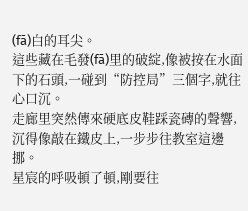(fā)白的耳尖。
這些藏在毛發(fā)里的破綻,像被按在水面下的石頭,一碰到“防控局”三個字,就往心口沉。
走廊里突然傳來硬底皮鞋踩瓷磚的聲響,沉得像敲在鐵皮上,一步步往教室這邊挪。
星宸的呼吸頓了頓,剛要往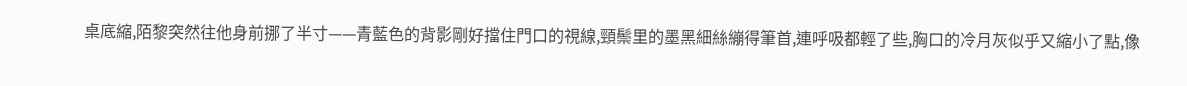桌底縮,陌黎突然往他身前挪了半寸——青藍色的背影剛好擋住門口的視線,頸鬃里的墨黑細絲繃得筆首,連呼吸都輕了些,胸口的冷月灰似乎又縮小了點,像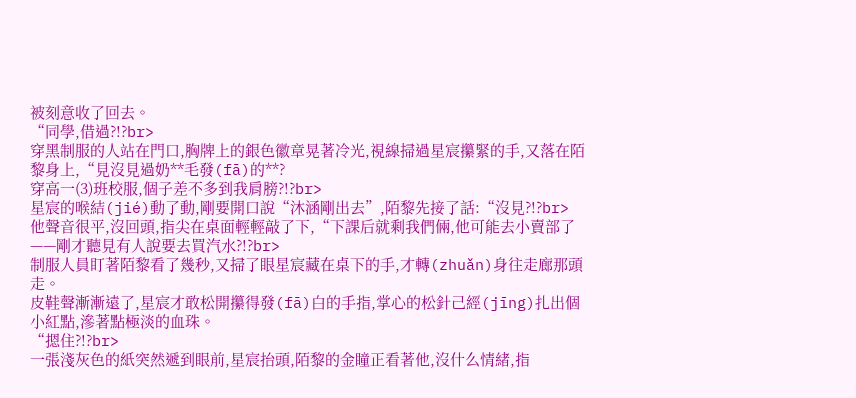被刻意收了回去。
“同學,借過?!?br>
穿黑制服的人站在門口,胸牌上的銀色徽章晃著冷光,視線掃過星宸攥緊的手,又落在陌黎身上,“見沒見過奶**毛發(fā)的**?
穿高一(3)班校服,個子差不多到我肩膀?!?br>
星宸的喉結(jié)動了動,剛要開口說“沐涵剛出去”,陌黎先接了話:“沒見?!?br>
他聲音很平,沒回頭,指尖在桌面輕輕敲了下,“下課后就剩我們倆,他可能去小賣部了——剛才聽見有人說要去買汽水?!?br>
制服人員盯著陌黎看了幾秒,又掃了眼星宸藏在桌下的手,才轉(zhuǎn)身往走廊那頭走。
皮鞋聲漸漸遠了,星宸才敢松開攥得發(fā)白的手指,掌心的松針己經(jīng)扎出個小紅點,滲著點極淡的血珠。
“摁住?!?br>
一張淺灰色的紙突然遞到眼前,星宸抬頭,陌黎的金瞳正看著他,沒什么情緒,指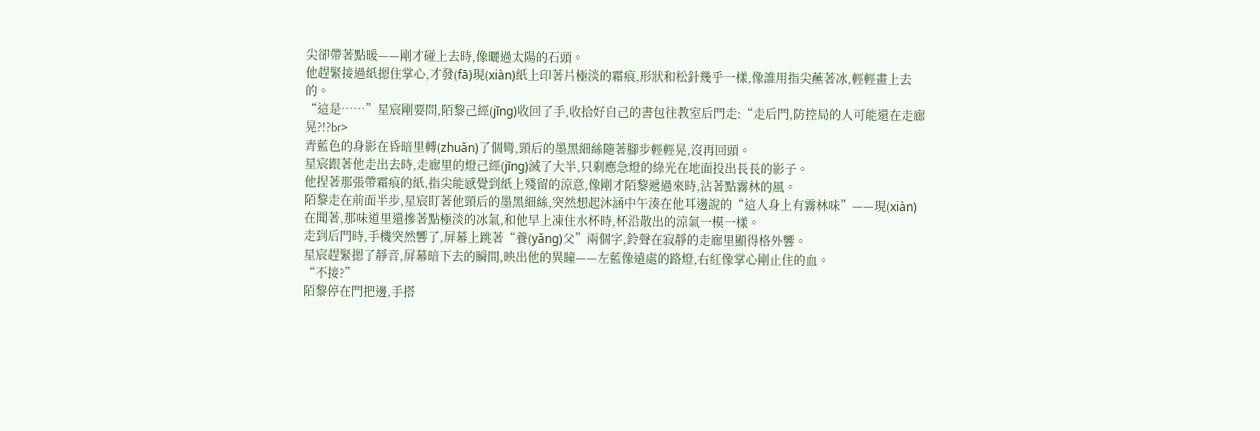尖卻帶著點暖——剛才碰上去時,像曬過太陽的石頭。
他趕緊接過紙摁住掌心,才發(fā)現(xiàn)紙上印著片極淡的霜痕,形狀和松針幾乎一樣,像誰用指尖蘸著冰,輕輕畫上去的。
“這是……”星宸剛要問,陌黎己經(jīng)收回了手,收拾好自己的書包往教室后門走:“走后門,防控局的人可能還在走廊晃?!?br>
青藍色的身影在昏暗里轉(zhuǎn)了個彎,頸后的墨黑細絲隨著腳步輕輕晃,沒再回頭。
星宸跟著他走出去時,走廊里的燈己經(jīng)滅了大半,只剩應急燈的綠光在地面投出長長的影子。
他捏著那張帶霜痕的紙,指尖能感覺到紙上殘留的涼意,像剛才陌黎遞過來時,沾著點霧林的風。
陌黎走在前面半步,星宸盯著他頸后的墨黑細絲,突然想起沐涵中午湊在他耳邊說的“這人身上有霧林味”——現(xiàn)在聞著,那味道里還摻著點極淡的冰氣,和他早上凍住水杯時,杯沿散出的涼氣一模一樣。
走到后門時,手機突然響了,屏幕上跳著“養(yǎng)父”兩個字,鈴聲在寂靜的走廊里顯得格外響。
星宸趕緊摁了靜音,屏幕暗下去的瞬間,映出他的異瞳——左藍像遠處的路燈,右紅像掌心剛止住的血。
“不接?”
陌黎停在門把邊,手搭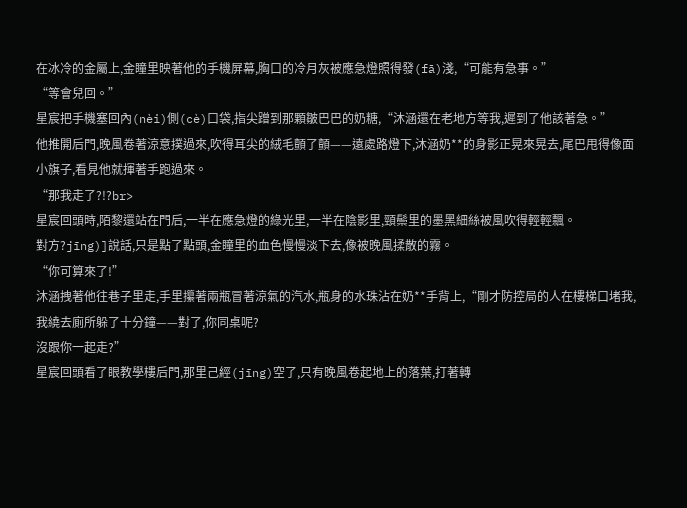在冰冷的金屬上,金瞳里映著他的手機屏幕,胸口的冷月灰被應急燈照得發(fā)淺,“可能有急事。”
“等會兒回。”
星宸把手機塞回內(nèi)側(cè)口袋,指尖蹭到那顆皺巴巴的奶糖,“沐涵還在老地方等我,遲到了他該著急。”
他推開后門,晚風卷著涼意撲過來,吹得耳尖的絨毛顫了顫——遠處路燈下,沐涵奶**的身影正晃來晃去,尾巴甩得像面小旗子,看見他就揮著手跑過來。
“那我走了?!?br>
星宸回頭時,陌黎還站在門后,一半在應急燈的綠光里,一半在陰影里,頸鬃里的墨黑細絲被風吹得輕輕飄。
對方?jīng)]說話,只是點了點頭,金瞳里的血色慢慢淡下去,像被晚風揉散的霧。
“你可算來了!”
沐涵拽著他往巷子里走,手里攥著兩瓶冒著涼氣的汽水,瓶身的水珠沾在奶**手背上,“剛才防控局的人在樓梯口堵我,我繞去廁所躲了十分鐘——對了,你同桌呢?
沒跟你一起走?”
星宸回頭看了眼教學樓后門,那里己經(jīng)空了,只有晚風卷起地上的落葉,打著轉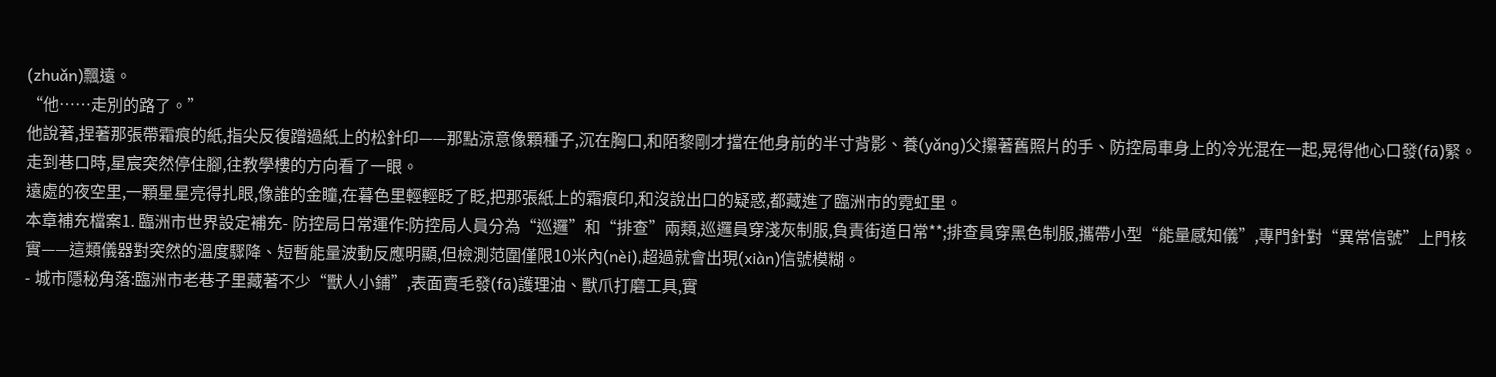(zhuǎn)飄遠。
“他……走別的路了。”
他說著,捏著那張帶霜痕的紙,指尖反復蹭過紙上的松針印——那點涼意像顆種子,沉在胸口,和陌黎剛才擋在他身前的半寸背影、養(yǎng)父攥著舊照片的手、防控局車身上的冷光混在一起,晃得他心口發(fā)緊。
走到巷口時,星宸突然停住腳,往教學樓的方向看了一眼。
遠處的夜空里,一顆星星亮得扎眼,像誰的金瞳,在暮色里輕輕眨了眨,把那張紙上的霜痕印,和沒說出口的疑惑,都藏進了臨洲市的霓虹里。
本章補充檔案1. 臨洲市世界設定補充- 防控局日常運作:防控局人員分為“巡邏”和“排查”兩類,巡邏員穿淺灰制服,負責街道日常**;排查員穿黑色制服,攜帶小型“能量感知儀”,專門針對“異常信號”上門核實——這類儀器對突然的溫度驟降、短暫能量波動反應明顯,但檢測范圍僅限10米內(nèi),超過就會出現(xiàn)信號模糊。
- 城市隱秘角落:臨洲市老巷子里藏著不少“獸人小鋪”,表面賣毛發(fā)護理油、獸爪打磨工具,實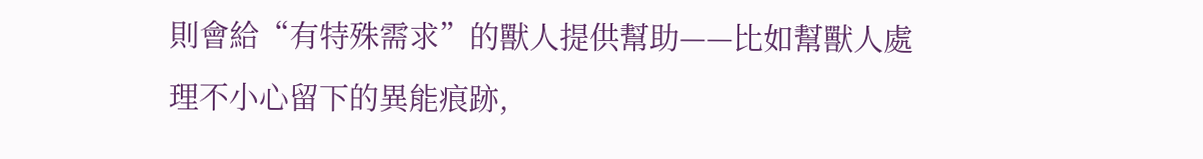則會給“有特殊需求”的獸人提供幫助——比如幫獸人處理不小心留下的異能痕跡,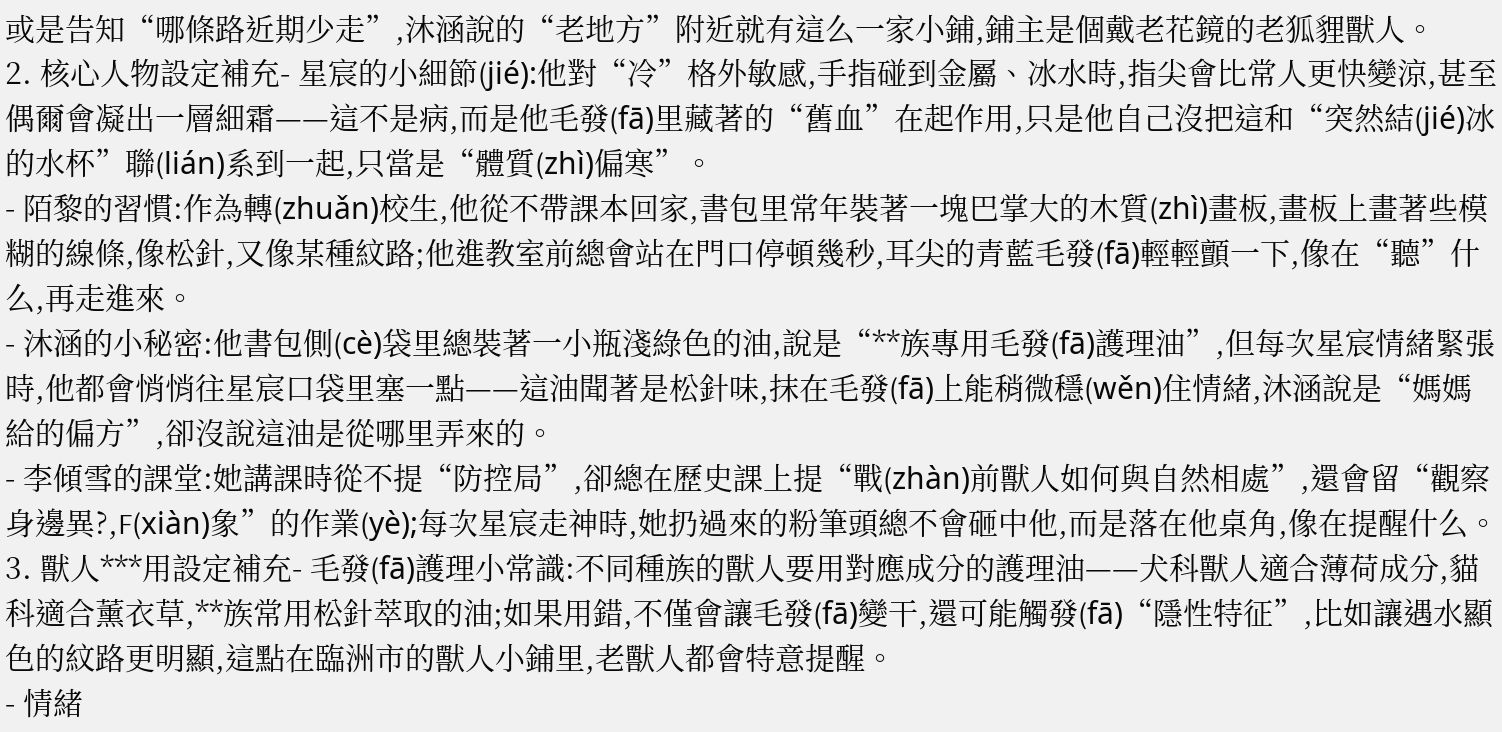或是告知“哪條路近期少走”,沐涵說的“老地方”附近就有這么一家小鋪,鋪主是個戴老花鏡的老狐貍獸人。
2. 核心人物設定補充- 星宸的小細節(jié):他對“冷”格外敏感,手指碰到金屬、冰水時,指尖會比常人更快變涼,甚至偶爾會凝出一層細霜——這不是病,而是他毛發(fā)里藏著的“舊血”在起作用,只是他自己沒把這和“突然結(jié)冰的水杯”聯(lián)系到一起,只當是“體質(zhì)偏寒”。
- 陌黎的習慣:作為轉(zhuǎn)校生,他從不帶課本回家,書包里常年裝著一塊巴掌大的木質(zhì)畫板,畫板上畫著些模糊的線條,像松針,又像某種紋路;他進教室前總會站在門口停頓幾秒,耳尖的青藍毛發(fā)輕輕顫一下,像在“聽”什么,再走進來。
- 沐涵的小秘密:他書包側(cè)袋里總裝著一小瓶淺綠色的油,說是“**族專用毛發(fā)護理油”,但每次星宸情緒緊張時,他都會悄悄往星宸口袋里塞一點——這油聞著是松針味,抹在毛發(fā)上能稍微穩(wěn)住情緒,沐涵說是“媽媽給的偏方”,卻沒說這油是從哪里弄來的。
- 李傾雪的課堂:她講課時從不提“防控局”,卻總在歷史課上提“戰(zhàn)前獸人如何與自然相處”,還會留“觀察身邊異?,F(xiàn)象”的作業(yè);每次星宸走神時,她扔過來的粉筆頭總不會砸中他,而是落在他桌角,像在提醒什么。
3. 獸人***用設定補充- 毛發(fā)護理小常識:不同種族的獸人要用對應成分的護理油——犬科獸人適合薄荷成分,貓科適合薰衣草,**族常用松針萃取的油;如果用錯,不僅會讓毛發(fā)變干,還可能觸發(fā)“隱性特征”,比如讓遇水顯色的紋路更明顯,這點在臨洲市的獸人小鋪里,老獸人都會特意提醒。
- 情緒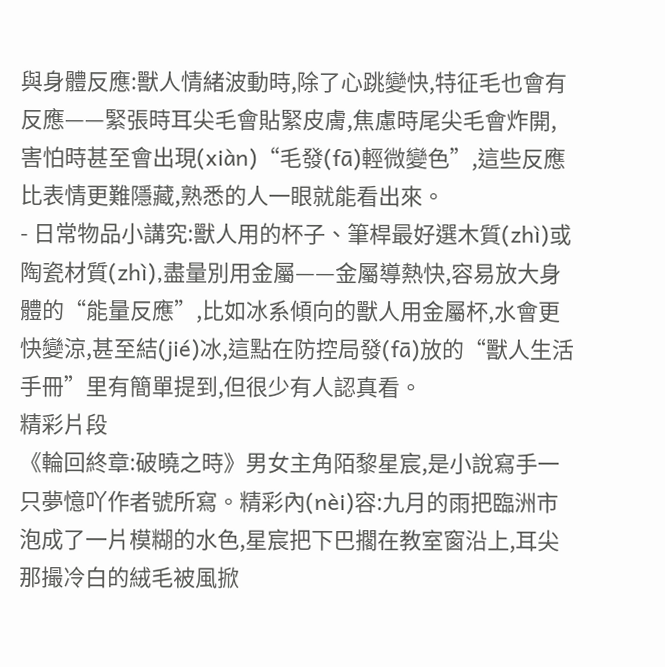與身體反應:獸人情緒波動時,除了心跳變快,特征毛也會有反應——緊張時耳尖毛會貼緊皮膚,焦慮時尾尖毛會炸開,害怕時甚至會出現(xiàn)“毛發(fā)輕微變色”,這些反應比表情更難隱藏,熟悉的人一眼就能看出來。
- 日常物品小講究:獸人用的杯子、筆桿最好選木質(zhì)或陶瓷材質(zhì),盡量別用金屬——金屬導熱快,容易放大身體的“能量反應”,比如冰系傾向的獸人用金屬杯,水會更快變涼,甚至結(jié)冰,這點在防控局發(fā)放的“獸人生活手冊”里有簡單提到,但很少有人認真看。
精彩片段
《輪回終章:破曉之時》男女主角陌黎星宸,是小說寫手一只夢憶吖作者號所寫。精彩內(nèi)容:九月的雨把臨洲市泡成了一片模糊的水色,星宸把下巴擱在教室窗沿上,耳尖那撮冷白的絨毛被風掀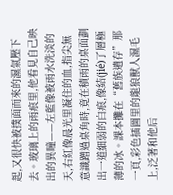起,又很快被撲面而來的濕氣壓下去。玻璃上的雨痕里,他看見自己映出的異瞳——左藍像被雨水洗淡的天,右紅像晨光里凝住的血,指尖無意識蹭過桌角時,竟在積雨的桌面劃出一道細弱的白痕,像結(jié)了層極薄的冰。課本攤在“舊族遺存”那一頁,彩色插圖里的龍狼獸人濕毛上,泛著和他后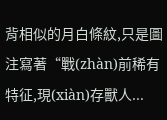背相似的月白條紋,只是圖注寫著“戰(zhàn)前稀有特征,現(xiàn)存獸人...